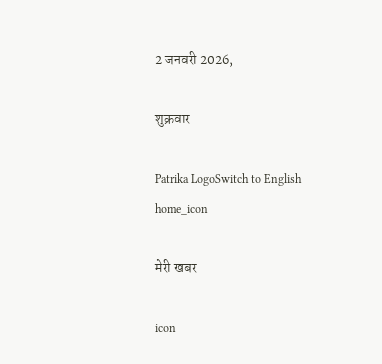2 जनवरी 2026,

शुक्रवार

Patrika LogoSwitch to English
home_icon

मेरी खबर

icon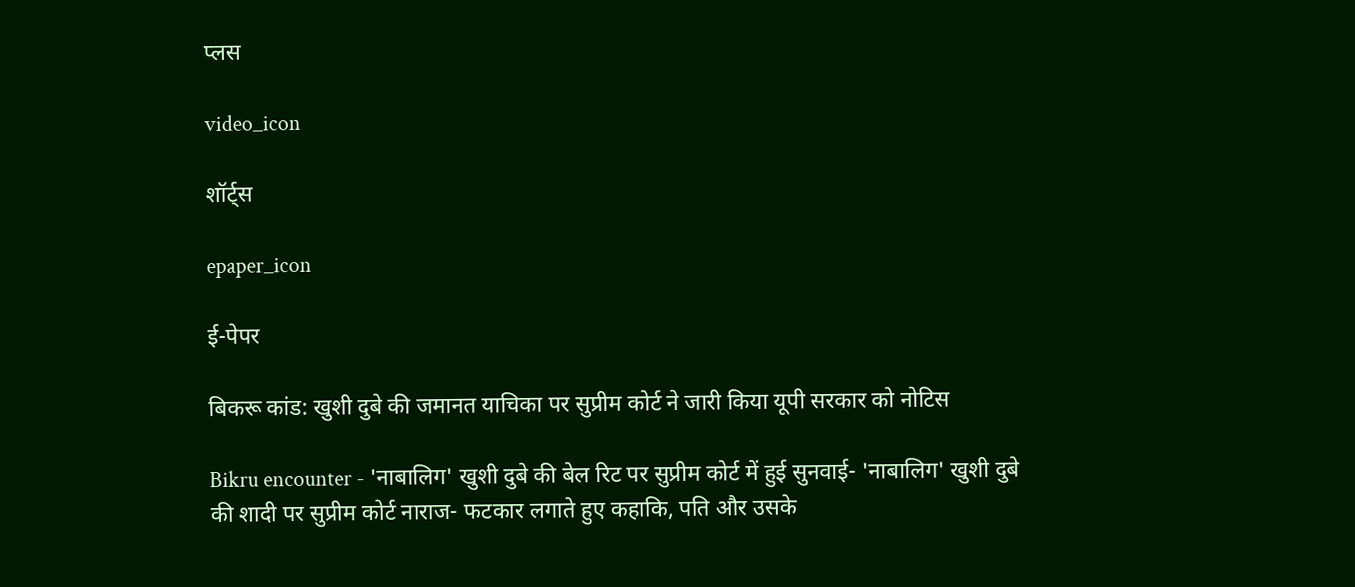प्लस

video_icon

शॉर्ट्स

epaper_icon

ई-पेपर

बिकरू कांड: खुशी दुबे की जमानत याचिका पर सुप्रीम कोर्ट ने जारी किया यूपी सरकार को नोटिस

Bikru encounter - 'नाबालिग' खुशी दुबे की बेल रिट पर सुप्रीम कोर्ट में हुई सुनवाई- 'नाबालिग' खुशी दुबे की शादी पर सुप्रीम कोर्ट नाराज- फटकार लगाते हुए कहाकि, पति और उसके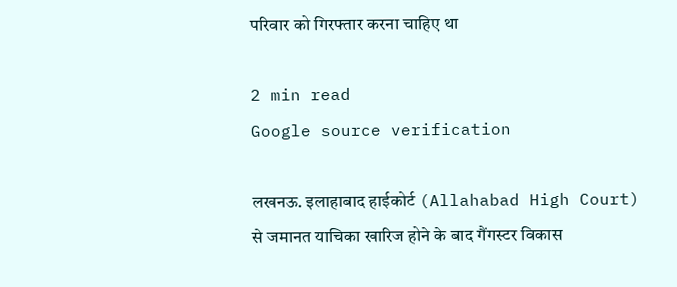परिवार को गिरफ्तार करना चाहिए था

2 min read
Google source verification

लखनऊ. इलाहाबाद हाईकोर्ट (Allahabad High Court) से जमानत याचिका खारिज होने के बाद गैंगस्टर विकास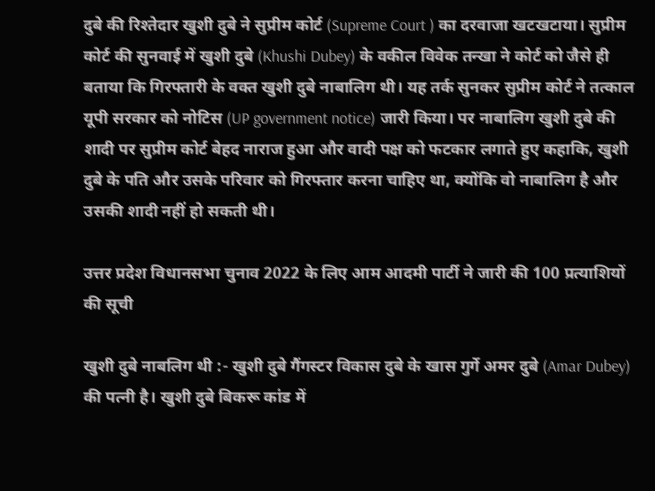दुबे की रिश्तेदार खुशी दुबे ने सुप्रीम कोर्ट (Supreme Court ) का दरवाजा खटखटाया। सुप्रीम कोर्ट की सुनवाई में खुशी दुबे (Khushi Dubey) के वकील विवेक तन्खा ने कोर्ट को जैसे ही बताया कि गिरफ्तारी के वक्त खुशी दुबे नाबालिग थी। यह तर्क सुनकर सुप्रीम कोर्ट ने तत्काल यूपी सरकार को नोटिस (UP government notice) जारी किया। पर नाबालिग खुशी दुबे की शादी पर सुप्रीम कोर्ट बेहद नाराज हुआ और वादी पक्ष को फटकार लगाते हुए कहाकि, खुशी दुबे के पति और उसके परिवार को गिरफ्तार करना चाहिए था, क्योंकि वो नाबालिग है और उसकी शादी नहीं हो सकती थी।

उत्तर प्रदेश विधानसभा चुनाव 2022 के लिए आम आदमी पार्टी ने जारी की 100 प्रत्याशियों की सूची

खुशी दुबे नाबलिग थी :- खुशी दुबे गैंगस्टर विकास दुबे के खास गुर्गे अमर दुबे (Amar Dubey) की पत्नी है। खुशी दुबे बिकरू कांड में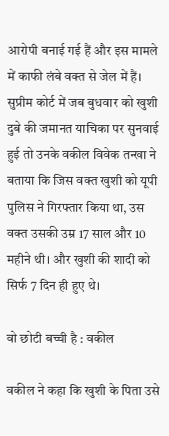आरोपी बनाई गई हैं और इस मामले में काफी लंबे वक्त से जेल में हैं। सुप्रीम कोर्ट में जब बुधवार को खुशी दुबे की जमानत याचिका पर सुनवाई हुई तो उनके वकील विवेक तन्खा ने बताया कि जिस वक्त खुशी को यूपी पुलिस ने गिरफ्तार किया था, उस वक्त उसकी उम्र 17 साल और 10 महीने थी। और खुशी की शादी को सिर्फ 7 दिन ही हुए थे।

वो छोटी बच्ची है : वकील

वकील ने कहा कि खुशी के पिता उसे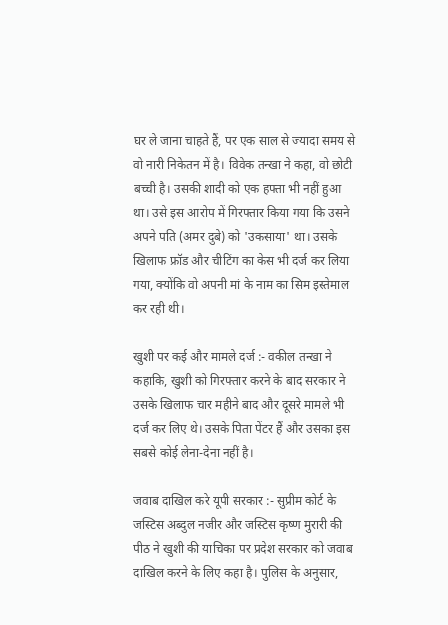घर ले जाना चाहते हैं, पर एक साल से ज्यादा समय से वो नारी निकेतन में है। विवेक तन्खा ने कहा, वो छोटी बच्ची है। उसकी शादी को एक हफ्ता भी नहीं हुआ था। उसे इस आरोप में गिरफ्तार किया गया कि उसने अपने पति (अमर दुबे) को 'उकसाया' था। उसके खिलाफ फ्रॉड और चीटिंग का केस भी दर्ज कर लिया गया, क्योंकि वो अपनी मां के नाम का सिम इस्तेमाल कर रही थी।

खुशी पर कई और मामले दर्ज :- वकील तन्खा ने कहाकि, खुशी को गिरफ्तार करने के बाद सरकार ने उसके खिलाफ चार महीने बाद और दूसरे मामले भी दर्ज कर लिए थे। उसके पिता पेंटर हैं और उसका इस सबसे कोई लेना-देना नहीं है।

जवाब दाखिल करे यूपी सरकार :- सुप्रीम कोर्ट के जस्टिस अब्दुल नजीर और जस्टिस कृष्ण मुरारी की पीठ ने खुशी की याचिका पर प्रदेश सरकार को जवाब दाखिल करने के लिए कहा है। पुलिस के अनुसार,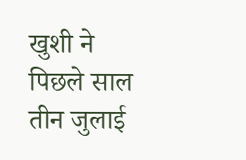खुशी ने पिछले साल तीन जुलाई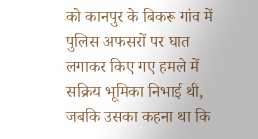को कानपुर के बिकरू गांव में पुलिस अफसरों पर घात लगाकर किए गए हमले में सक्रिय भूमिका निभाई थी, जबकि उसका कहना था कि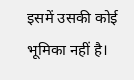इसमें उसकी कोई भूमिका नहीं है।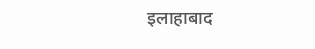इलाहाबाद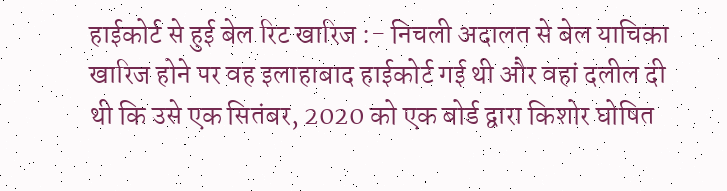हाईकोर्ट से हुई बेल रिट खारिज :- निचली अदालत से बेल याचिका खारिज होने पर वह इलाहाबाद हाईकोर्ट गई थी और वहां दलील दी थी कि उसे एक सितंबर, 2020 को एक बोर्ड द्वारा किशोर घोषित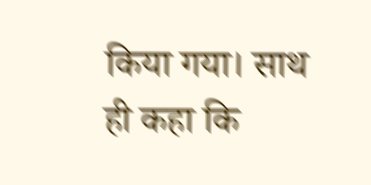किया गया। साथ ही कहा कि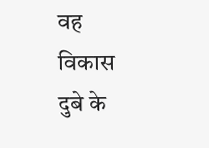वह विकास दुबे के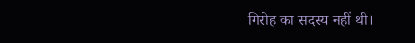गिरोह का सदस्य नहीं थी।